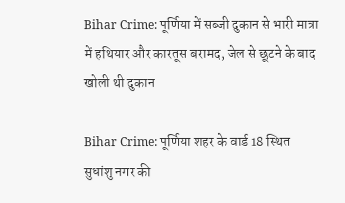Bihar Crime: पूर्णिया में सब्जी दुकान से भारी मात्रा में हथियार और कारतूस बरामद, जेल से छूटने के बाद खोली थी दुकान

Bihar Crime: पूर्णिया शहर के वार्ड 18 स्थित सुधांशु नगर की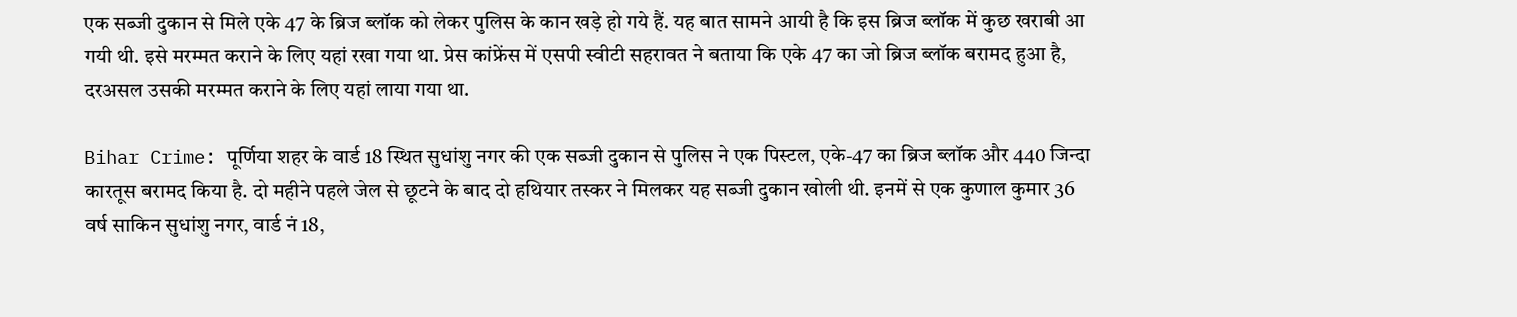एक सब्जी दुकान से मिले एके 47 के ब्रिज ब्लॉक को लेकर पुलिस के कान खड़े हो गये हैं. यह बात सामने आयी है कि इस ब्रिज ब्लॉक में कुछ खराबी आ गयी थी. इसे मरम्मत कराने के लिए यहां रखा गया था. प्रेस कांफ्रेंस में एसपी स्वीटी सहरावत ने बताया कि एके 47 का जो ब्रिज ब्लॉक बरामद हुआ है, दरअसल उसकी मरम्मत कराने के लिए यहां लाया गया था.

Bihar Crime: पूर्णिया शहर के वार्ड 18 स्थित सुधांशु नगर की एक सब्जी दुकान से पुलिस ने एक पिस्टल, एके-47 का ब्रिज ब्लॉक और 440 जिन्दा कारतूस बरामद किया है. दो महीने पहले जेल से छूटने के बाद दो हथियार तस्कर ने मिलकर यह सब्जी दुकान खोली थी. इनमें से एक कुणाल कुमार 36 वर्ष साकिन सुधांशु नगर, वार्ड नं 18,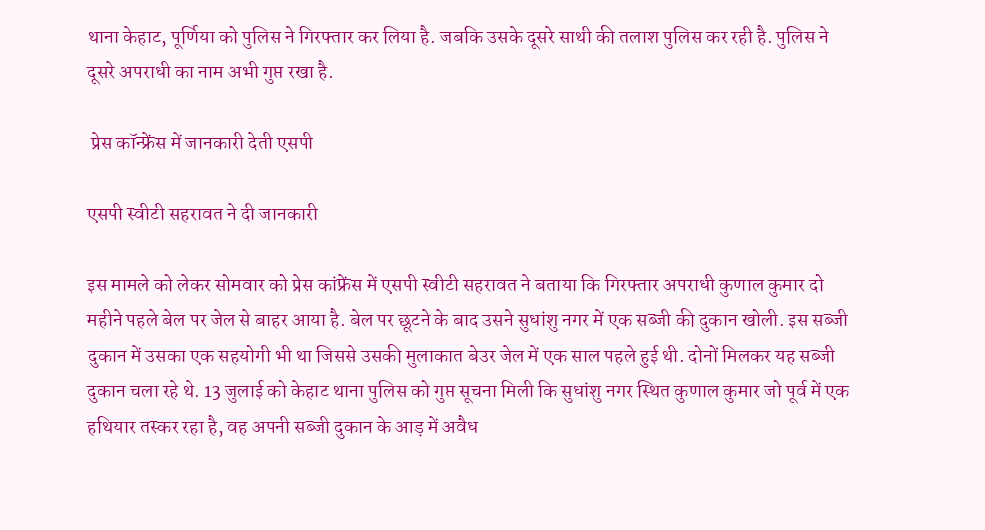थाना केहाट, पूर्णिया को पुलिस ने गिरफ्तार कर लिया है. जबकि उसके दूसरे साथी की तलाश पुलिस कर रही है. पुलिस ने दूसरे अपराधी का नाम अभी गुप्त रखा है.

 प्रेस कॉन्फ्रेंस में जानकारी देती एसपी

एसपी स्वीटी सहरावत ने दी जानकारी

इस मामले को लेकर सोमवार को प्रेस कांफ्रेंस में एसपी स्वीटी सहरावत ने बताया कि गिरफ्तार अपराधी कुणाल कुमार दो महीने पहले बेल पर जेल से बाहर आया है. बेल पर छूटने के बाद उसने सुधांशु नगर में एक सब्जी की दुकान खोली. इस सब्जी दुकान में उसका एक सहयोगी भी था जिससे उसकी मुलाकात बेउर जेल में एक साल पहले हुई थी. दोनों मिलकर यह सब्जी दुकान चला रहे थे. 13 जुलाई को केहाट थाना पुलिस को गुप्त सूचना मिली कि सुधांशु नगर स्थित कुणाल कुमार जो पूर्व में एक हथियार तस्कर रहा है, वह अपनी सब्जी दुकान के आड़ में अवैध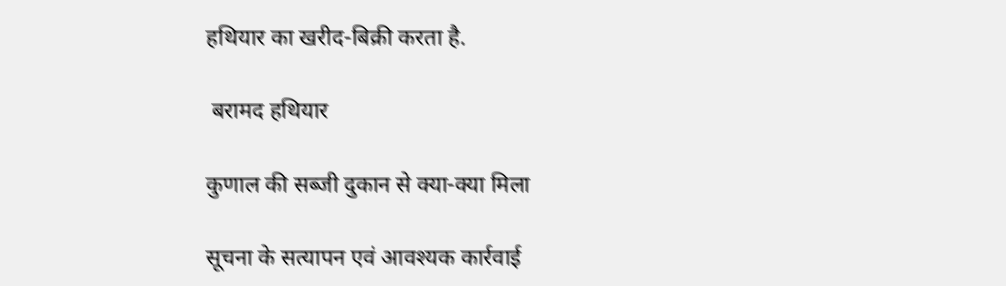हथियार का खरीद-बिक्री करता है.

 बरामद हथियार

कुणाल की सब्जी दुकान से क्या-क्या मिला

सूचना के सत्यापन एवं आवश्यक कार्रवाई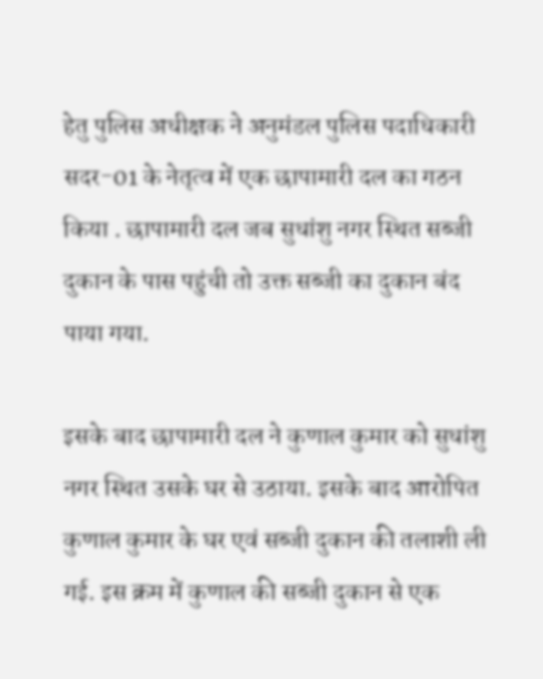हेतु पुलिस अधीक्षक ने अनुमंडल पुलिस पदाधिकारी सदर-01 के नेतृत्व में एक छापामारी दल का गठन किया . छापामारी दल जब सुधांशु नगर स्थित सब्जी दुकान के पास पहुंची तो उक्त सब्जी का दुकान बंद पाया गया.

इसके बाद छापामारी दल ने कुणाल कुमार को सुधांशु नगर स्थित उसके घर से उठाया. इसके बाद आरोपित कुणाल कुमार के घर एवं सब्जी दुकान की तलाशी ली गई. इस क्रम में कुणाल की सब्जी दुकान से एक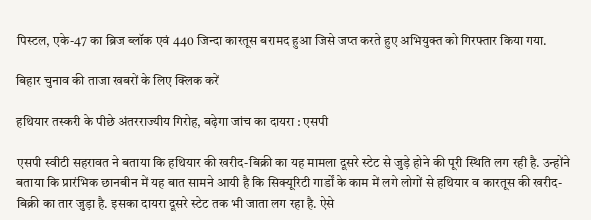पिस्टल, एके-47 का ब्रिज ब्लॉक एवं 440 जिन्दा कारतूस बरामद हुआ जिसे जप्त करते हुए अभियुक्त को गिरफ्तार किया गया.

बिहार चुनाव की ताजा खबरों के लिए क्लिक करें

हथियार तस्करी के पीछे अंतरराज्यीय गिरोह, बढ़ेगा जांच का दायरा : एसपी

एसपी स्वीटी सहरावत ने बताया कि हथियार की खरीद-बिक्री का यह मामला दूसरे स्टेट से जुड़े होने की पूरी स्थिति लग रही है. उन्होंने बताया कि प्रारंभिक छानबीन में यह बात सामने आयी है कि सिक्यूरिटी गार्डों के काम में लगे लोगों से हथियार व कारतूस की खरीद-बिक्री का तार जुड़ा है. इसका दायरा दूसरे स्टेट तक भी जाता लग रहा है. ऐसे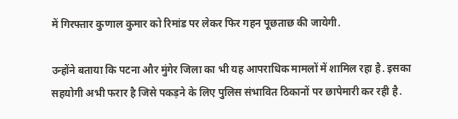में गिरफ्तार कुणाल कुमार को रिमांड पर लेकर फिर गहन पूछताछ की जायेगी.

उन्होंने बताया कि पटना और मुंगेर जिला का भी यह आपराधिक मामलों में शामिल रहा है. इसका सहयोगी अभी फरार है जिसे पकड़ने के लिए पुलिस संभावित ठिकानों पर छापेमारी कर रही है.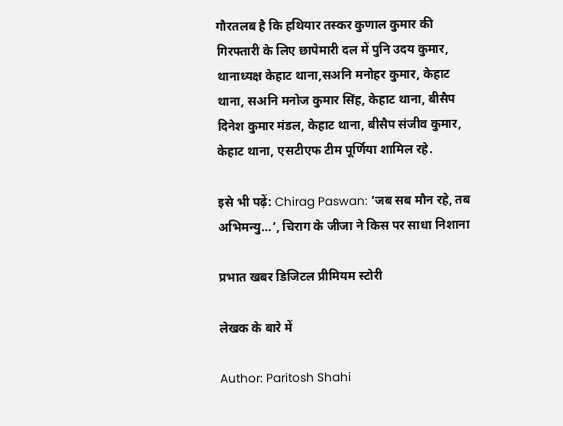गौरतलब है कि हथियार तस्कर कुणाल कुमार की गिरफ्तारी के लिए छापेमारी दल में पुनि उदय कुमार, थानाध्यक्ष केहाट थाना,सअनि मनोहर कुमार, केहाट थाना, सअनि मनोज कुमार सिंह, केहाट थाना, बीसैप दिनेश कुमार मंडल, केहाट थाना, बीसैप संजीव कुमार, केहाट थाना, एसटीएफ टीम पूर्णिया शामिल रहे.

इसे भी पढ़ें: Chirag Paswan: ‘जब सब मौन रहे, तब अभिमन्यु…’, चिराग के जीजा ने किस पर साधा निशाना

प्रभात खबर डिजिटल प्रीमियम स्टोरी

लेखक के बारे में

Author: Paritosh Shahi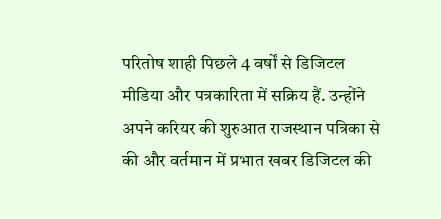परितोष शाही पिछले 4 वर्षों से डिजिटल मीडिया और पत्रकारिता में सक्रिय हैं. उन्होंने अपने करियर की शुरुआत राजस्थान पत्रिका से की और वर्तमान में प्रभात खबर डिजिटल की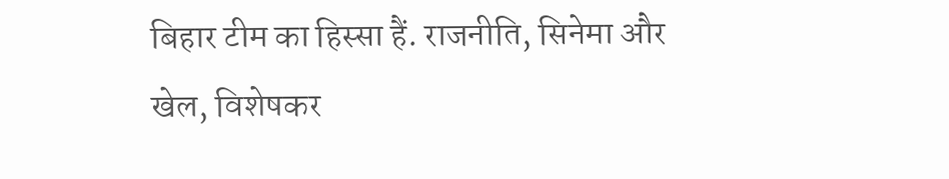बिहार टीम का हिस्सा हैं. राजनीति, सिनेमा और खेल, विशेषकर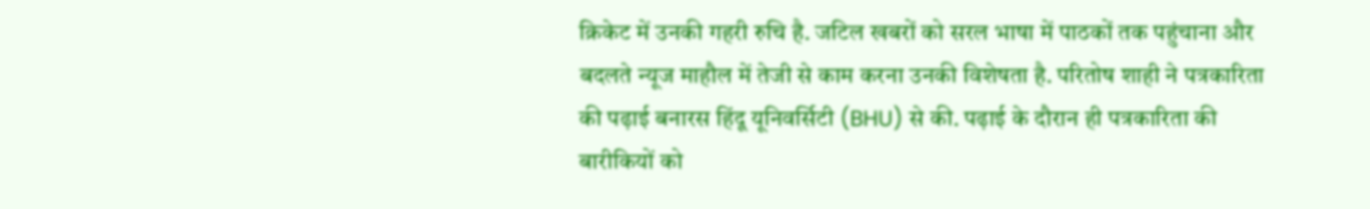क्रिकेट में उनकी गहरी रुचि है. जटिल खबरों को सरल भाषा में पाठकों तक पहुंचाना और बदलते न्यूज माहौल में तेजी से काम करना उनकी विशेषता है. परितोष शाही ने पत्रकारिता की पढ़ाई बनारस हिंदू यूनिवर्सिटी (BHU) से की. पढ़ाई के दौरान ही पत्रकारिता की बारीकियों को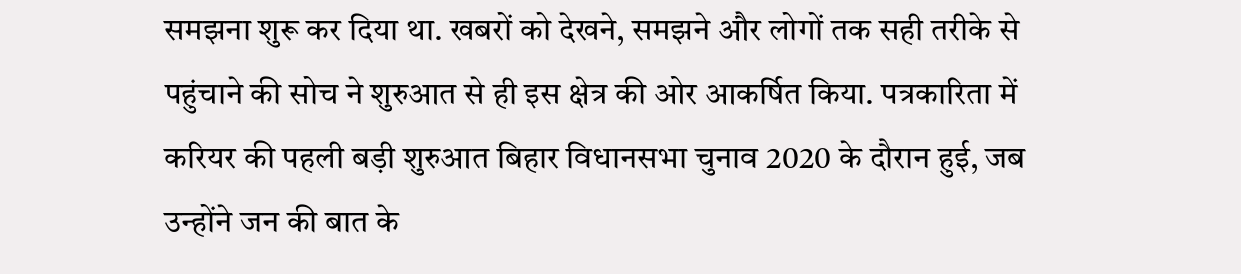समझना शुरू कर दिया था. खबरों को देखने, समझने और लोगों तक सही तरीके से पहुंचाने की सोच ने शुरुआत से ही इस क्षेत्र की ओर आकर्षित किया. पत्रकारिता में करियर की पहली बड़ी शुरुआत बिहार विधानसभा चुनाव 2020 के दौरान हुई, जब उन्होंने जन की बात के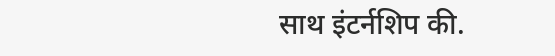साथ इंटर्नशिप की.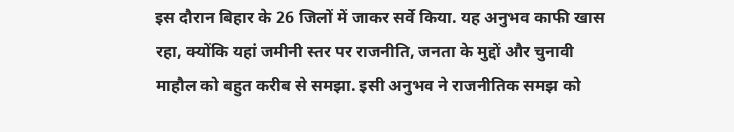इस दौरान बिहार के 26 जिलों में जाकर सर्वे किया. यह अनुभव काफी खास रहा, क्योंकि यहां जमीनी स्तर पर राजनीति, जनता के मुद्दों और चुनावी माहौल को बहुत करीब से समझा. इसी अनुभव ने राजनीतिक समझ को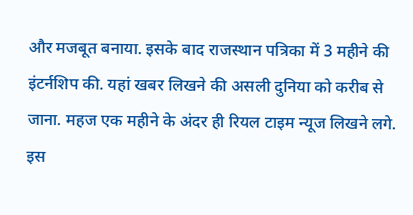और मजबूत बनाया. इसके बाद राजस्थान पत्रिका में 3 महीने की इंटर्नशिप की. यहां खबर लिखने की असली दुनिया को करीब से जाना. महज एक महीने के अंदर ही रियल टाइम न्यूज लिखने लगे. इस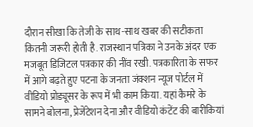दौरान सीखा कि तेजी के साथ-साथ खबर की सटीकता कितनी जरूरी होती है. राजस्थान पत्रिका ने उनके अंदर एक मजबूत डिजिटल पत्रकार की नींव रखी. पत्रकारिता के सफर में आगे बढ़ते हुए पटना के जनता जंक्शन न्यूज पोर्टल में वीडियो प्रोड्यूसर के रूप में भी काम किया. यहां कैमरे के सामने बोलना, प्रेजेंटेशन देना और वीडियो कंटेंट की बारीकियां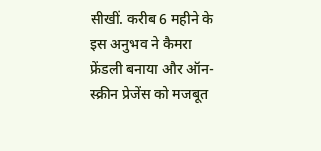सीखीं. करीब 6 महीने के इस अनुभव ने कैमरा फ्रेंडली बनाया और ऑन-स्क्रीन प्रेजेंस को मजबूत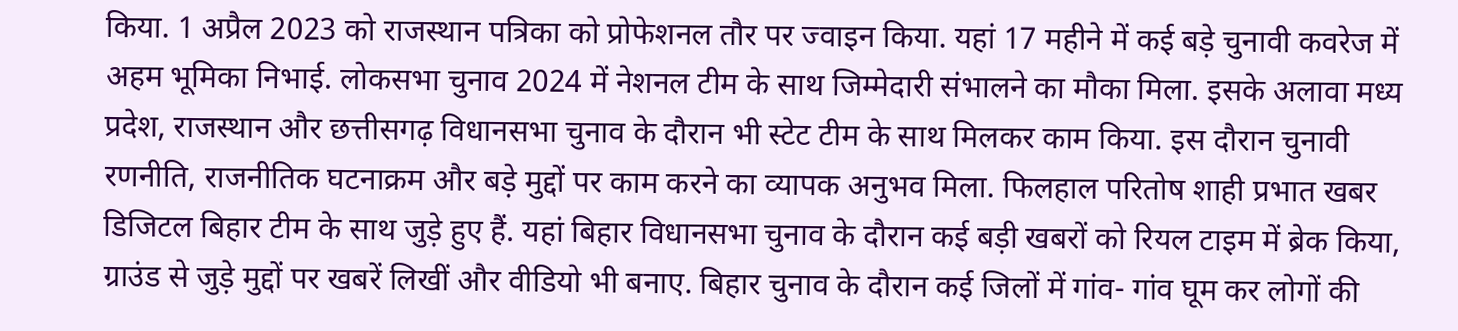किया. 1 अप्रैल 2023 को राजस्थान पत्रिका को प्रोफेशनल तौर पर ज्वाइन किया. यहां 17 महीने में कई बड़े चुनावी कवरेज में अहम भूमिका निभाई. लोकसभा चुनाव 2024 में नेशनल टीम के साथ जिम्मेदारी संभालने का मौका मिला. इसके अलावा मध्य प्रदेश, राजस्थान और छत्तीसगढ़ विधानसभा चुनाव के दौरान भी स्टेट टीम के साथ मिलकर काम किया. इस दौरान चुनावी रणनीति, राजनीतिक घटनाक्रम और बड़े मुद्दों पर काम करने का व्यापक अनुभव मिला. फिलहाल परितोष शाही प्रभात खबर डिजिटल बिहार टीम के साथ जुड़े हुए हैं. यहां बिहार विधानसभा चुनाव के दौरान कई बड़ी खबरों को रियल टाइम में ब्रेक किया, ग्राउंड से जुड़े मुद्दों पर खबरें लिखीं और वीडियो भी बनाए. बिहार चुनाव के दौरान कई जिलों में गांव- गांव घूम कर लोगों की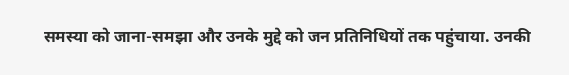समस्या को जाना-समझा और उनके मुद्दे को जन प्रतिनिधियों तक पहुंचाया. उनकी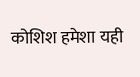कोशिश हमेशा यही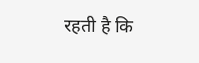रहती है कि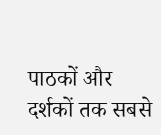पाठकों और दर्शकों तक सबसे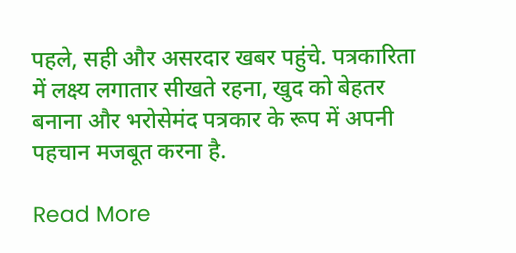पहले, सही और असरदार खबर पहुंचे. पत्रकारिता में लक्ष्य लगातार सीखते रहना, खुद को बेहतर बनाना और भरोसेमंद पत्रकार के रूप में अपनी पहचान मजबूत करना है.

Read More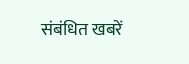संबंधित खबरें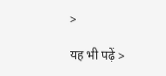>

यह भी पढ़ें >